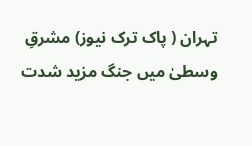تہران ( پاک ترک نیوز) مشرقِ وسطیٰ میں جنگ مزید شدت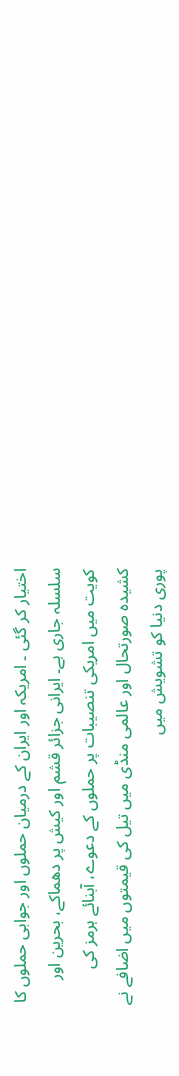اختیار کر گئی ۔ امریکہ اور ایران کے درمیان حملوں اور جوابی حملوں کا سلسلہ جاری ہے۔ ایرانی جزائر قشم اور کیش پر دھماکے، بحرین اور کویت میں امریکی تنصیبات پر حملوں کے دعوے، آبنائے ہرمز کی کشیدہ صورتحال اور عالمی منڈی میں تیل کی قیمتوں میں اضافے نے پوری دنیا کو تشویش میں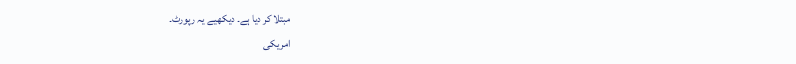مبتلا کر دیا ہے۔ دیکھیے یہ رپورٹ۔
امریکی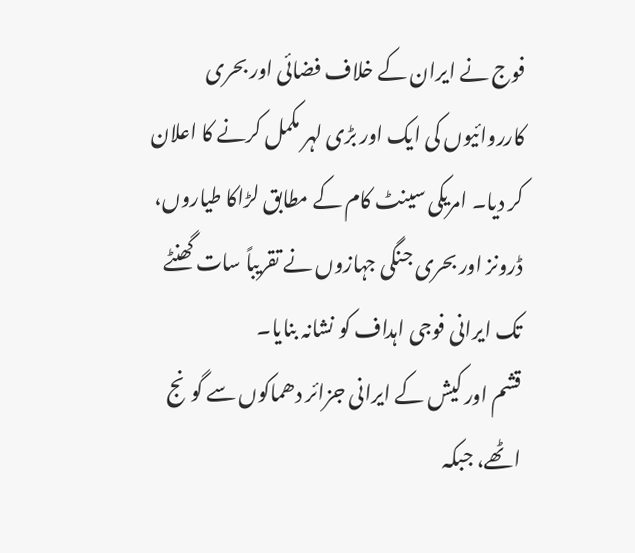فوج نے ایران کے خلاف فضائی اور بحری کارروائیوں کی ایک اور بڑی لہر مکمل کرنے کا اعلان کر دیا۔ امریکی سینٹ کام کے مطابق لڑاکا طیاروں، ڈرونز اور بحری جنگی جہازوں نے تقریباً سات گھنٹے تک ایرانی فوجی اہداف کو نشانہ بنایا۔
قشم اور کیش کے ایرانی جزائر دھماکوں سے گونج اٹھے، جبکہ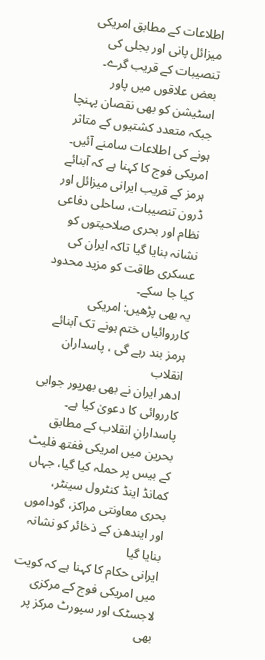اطلاعات کے مطابق امریکی میزائل پانی اور بجلی کی تنصیبات کے قریب گرے۔ بعض علاقوں میں پاور اسٹیشن کو بھی نقصان پہنچا جبکہ متعدد کشتیوں کے متاثر ہونے کی اطلاعات سامنے آئیں۔
امریکی فوج کا کہنا ہے کہ آبنائے ہرمز کے قریب ایرانی میزائل اور ڈرون تنصیبات، ساحلی دفاعی نظام اور بحری صلاحیتوں کو نشانہ بنایا گیا تاکہ ایران کی عسکری طاقت کو مزید محدود کیا جا سکے۔
یہ بھی پڑھیں: امریکی کارروائیاں ختم ہونے تک آبنائے ہرمز بند رہے گی ، پاسداران انقلاب
ادھر ایران نے بھی بھرپور جوابی کارروائی کا دعویٰ کیا ہے۔ پاسدارانِ انقلاب کے مطابق بحرین میں امریکی ففتھ فلیٹ کے بیس پر حملہ کیا گیا، جہاں کمانڈ اینڈ کنٹرول سینٹر، بحری معاونتی مراکز، گوداموں اور ایندھن کے ذخائر کو نشانہ بنایا گیا
ایرانی حکام کا کہنا ہے کہ کویت میں امریکی فوج کے مرکزی لاجسٹک اور سپورٹ مرکز پر بھی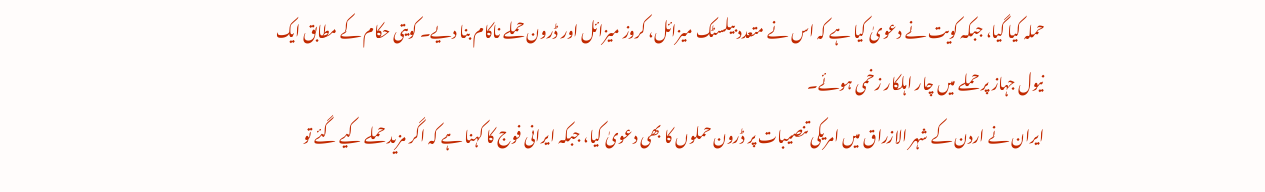حملہ کیا گیا، جبکہ کویت نے دعویٰ کیا ہے کہ اس نے متعدد بیلسٹک میزائل، کروز میزائل اور ڈرون حملے ناکام بنا دیے۔ کویتی حکام کے مطابق ایک نیول جہاز پر حملے میں چار اہلکار زخمی ہوئے۔
ایران نے اردن کے شہر الازراق میں امریکی تنصیبات پر ڈرون حملوں کا بھی دعویٰ کیا، جبکہ ایرانی فوج کا کہنا ہے کہ اگر مزید حملے کیے گئے تو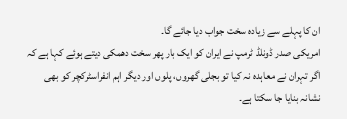ان کا پہلے سے زیادہ سخت جواب دیا جائے گا۔
امریکی صدر ڈونلڈ ٹرمپ نے ایران کو ایک بار پھر سخت دھمکی دیتے ہوئے کہا ہے کہ اگر تہران نے معاہدہ نہ کیا تو بجلی گھروں، پلوں اور دیگر اہم انفراسٹرکچر کو بھی نشانہ بنایا جا سکتا ہے۔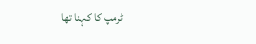ٹرمپ کا کہنا تھا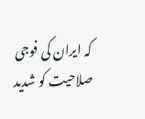کہ ایران کی فوجی صلاحیت کو شدید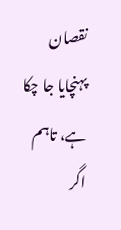نقصان پہنچایا جا چکا ہے، تاہم اگر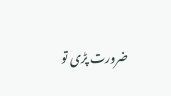ضرورت پڑی تو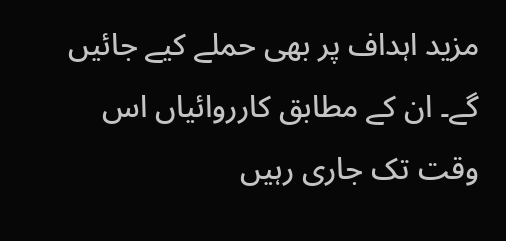مزید اہداف پر بھی حملے کیے جائیں گے۔ ان کے مطابق کارروائیاں اس وقت تک جاری رہیں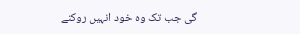گی جب تک وہ خود انہیں روکنے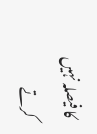کا فیصلہ نہیں کرتے